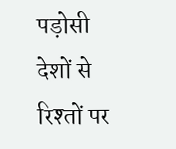पड़ोसी देशों से रिश्तों पर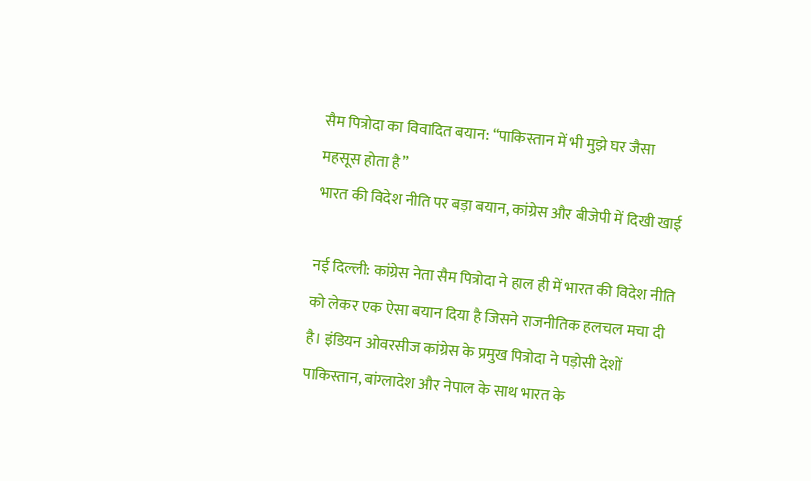सैम पित्रोदा का विवादित बयान: “पाकिस्तान में भी मुझे घर जैसा महसूस होता है”
भारत की विदेश नीति पर बड़ा बयान, कांग्रेस और बीजेपी में दिखी खाई

नई दिल्ली: कांग्रेस नेता सैम पित्रोदा ने हाल ही में भारत की विदेश नीति को लेकर एक ऐसा बयान दिया है जिसने राजनीतिक हलचल मचा दी है। इंडियन ओवरसीज कांग्रेस के प्रमुख पित्रोदा ने पड़ोसी देशों पाकिस्तान, बांग्लादेश और नेपाल के साथ भारत के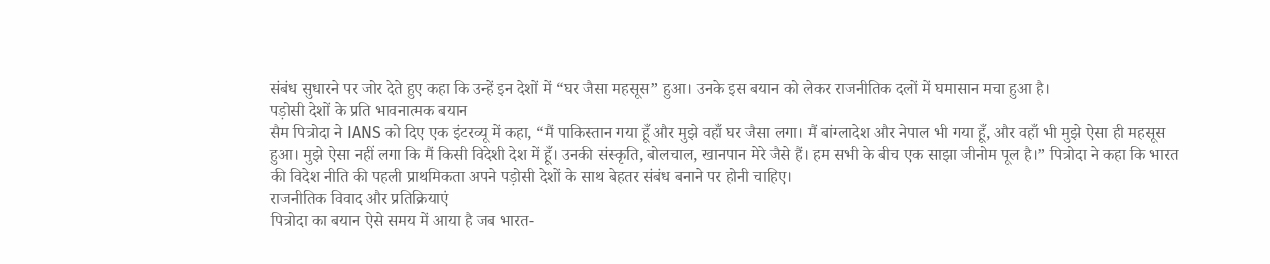संबंध सुधारने पर जोर देते हुए कहा कि उन्हें इन देशों में “घर जैसा महसूस” हुआ। उनके इस बयान को लेकर राजनीतिक दलों में घमासान मचा हुआ है।
पड़ोसी देशों के प्रति भावनात्मक बयान
सैम पित्रोदा ने IANS को दिए एक इंटरव्यू में कहा, “मैं पाकिस्तान गया हूँ और मुझे वहाँ घर जैसा लगा। मैं बांग्लादेश और नेपाल भी गया हूँ, और वहाँ भी मुझे ऐसा ही महसूस हुआ। मुझे ऐसा नहीं लगा कि मैं किसी विदेशी देश में हूँ। उनकी संस्कृति, बोलचाल, खानपान मेरे जैसे हैं। हम सभी के बीच एक साझा जीनोम पूल है।” पित्रोदा ने कहा कि भारत की विदेश नीति की पहली प्राथमिकता अपने पड़ोसी देशों के साथ बेहतर संबंध बनाने पर होनी चाहिए।
राजनीतिक विवाद और प्रतिक्रियाएं
पित्रोदा का बयान ऐसे समय में आया है जब भारत-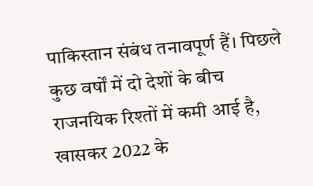पाकिस्तान संबंध तनावपूर्ण हैं। पिछले कुछ वर्षों में दो देशों के बीच राजनयिक रिश्तों में कमी आई है, खासकर 2022 के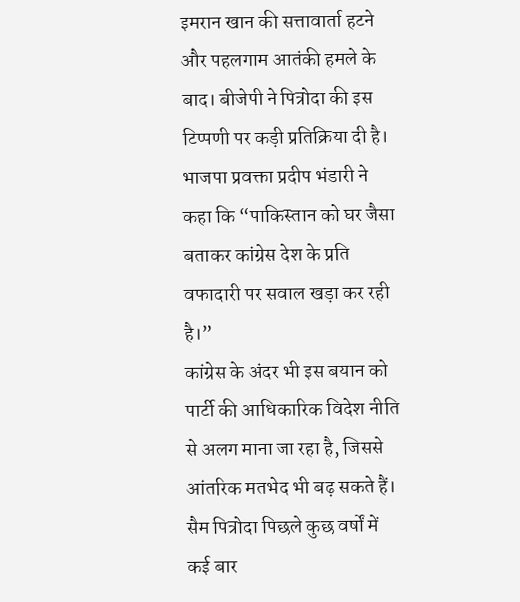इमरान खान की सत्तावार्ता हटने और पहलगाम आतंकी हमले के बाद। बीजेपी ने पित्रोदा की इस टिप्पणी पर कड़ी प्रतिक्रिया दी है। भाजपा प्रवक्ता प्रदीप भंडारी ने कहा कि “पाकिस्तान को घर जैसा बताकर कांग्रेस देश के प्रति वफादारी पर सवाल खड़ा कर रही है।”
कांग्रेस के अंदर भी इस बयान को पार्टी की आधिकारिक विदेश नीति से अलग माना जा रहा है, जिससे आंतरिक मतभेद भी बढ़ सकते हैं। सैम पित्रोदा पिछले कुछ वर्षों में कई बार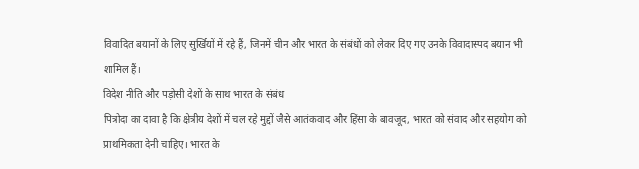विवादित बयानों के लिए सुर्खियों में रहे हैं, जिनमें चीन और भारत के संबंधों को लेकर दिए गए उनके विवादास्पद बयान भी शामिल हैं।
विदेश नीति और पड़ोसी देशों के साथ भारत के संबंध
पित्रोदा का दावा है कि क्षेत्रीय देशों में चल रहे मुद्दों जैसे आतंकवाद और हिंसा के बावजूद, भारत को संवाद और सहयोग को प्राथमिकता देनी चाहिए। भारत के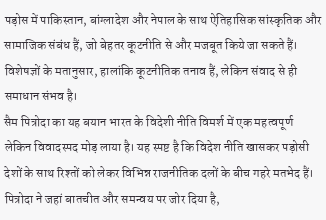पड़ोस में पाकिस्तान, बांग्लादेश और नेपाल के साथ ऐतिहासिक सांस्कृतिक और सामाजिक संबंध हैं, जो बेहतर कूटनीति से और मजबूत किये जा सकते हैं। विशेषज्ञों के मतानुसार, हालांकि कूटनीतिक तनाव हैं, लेकिन संवाद से ही समाधान संभव है।
सैम पित्रोदा का यह बयान भारत के विदेशी नीति विमर्श में एक महत्वपूर्ण लेकिन विवादस्पद मोड़ लाया है। यह स्पष्ट है कि विदेश नीति खासकर पड़ोसी देशों के साथ रिश्तों को लेकर विभिन्न राजनीतिक दलों के बीच गहरे मतभेद हैं। पित्रोदा ने जहां बातचीत और समन्वय पर जोर दिया है,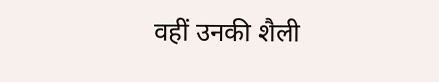वहीं उनकी शैली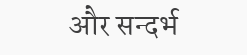और सन्दर्भ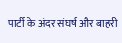पार्टी के अंदर संघर्ष और बाहरी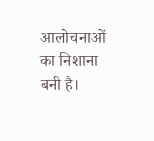आलोचनाओं का निशाना बनी है।